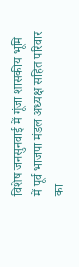विशेष जनसुनवाई में गूंजा शासकीय भूमि में पूर्व भाजपा मंडल अध्यक्ष सहित परिवार का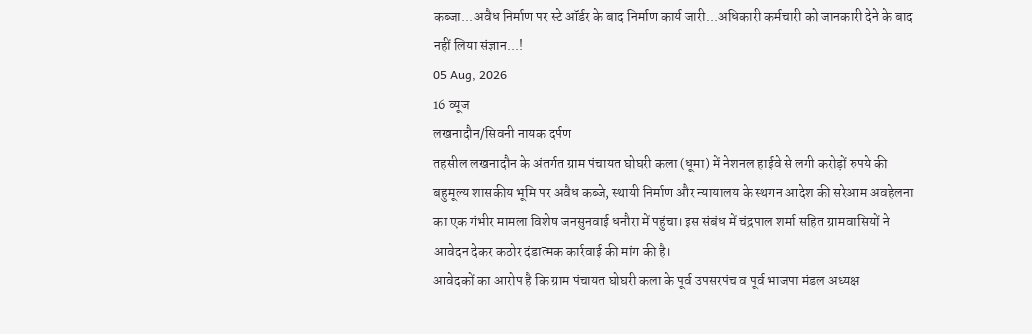कब्जा...अवैध निर्माण पर स्टे ऑर्डर के बाद निर्माण कार्य जारी...अधिकारी कर्मचारी को जानकारी देने के बाद नहीं लिया संज्ञान...!
05 Aug, 2026
16 व्यूज
लखनादौन/सिवनी नायक दर्पण
तहसील लखनादौन के अंतर्गत ग्राम पंचायत घोघरी कला (धूमा) में नेशनल हाईवे से लगी करोड़ों रुपये की बहुमूल्य शासकीय भूमि पर अवैध कब्जे, स्थायी निर्माण और न्यायालय के स्थगन आदेश की सरेआम अवहेलना का एक गंभीर मामला विशेष जनसुनवाई धनौरा में पहुंचा। इस संबंध में चंद्रपाल शर्मा सहित ग्रामवासियों ने आवेदन देकर कठोर दंडात्मक कार्रवाई की मांग की है।
आवेदकों का आरोप है कि ग्राम पंचायत घोघरी कला के पूर्व उपसरपंच व पूर्व भाजपा मंडल अध्यक्ष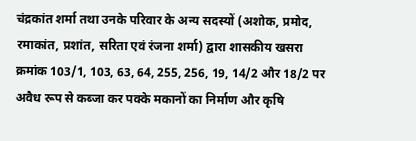चंद्रकांत शर्मा तथा उनके परिवार के अन्य सदस्यों (अशोक, प्रमोद, रमाकांत, प्रशांत, सरिता एवं रंजना शर्मा) द्वारा शासकीय खसरा क्रमांक 103/1, 103, 63, 64, 255, 256, 19, 14/2 और 18/2 पर अवैध रूप से कब्जा कर पक्के मकानों का निर्माण और कृषि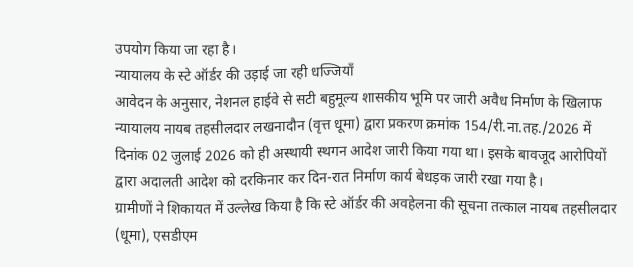उपयोग किया जा रहा है।
न्यायालय के स्टे ऑर्डर की उड़ाई जा रही धज्जियाँ
आवेदन के अनुसार, नेशनल हाईवे से सटी बहुमूल्य शासकीय भूमि पर जारी अवैध निर्माण के खिलाफ न्यायालय नायब तहसीलदार लखनादौन (वृत्त धूमा) द्वारा प्रकरण क्रमांक 154/री.ना.तह./2026 में दिनांक 02 जुलाई 2026 को ही अस्थायी स्थगन आदेश जारी किया गया था। इसके बावजूद आरोपियों द्वारा अदालती आदेश को दरकिनार कर दिन-रात निर्माण कार्य बेधड़क जारी रखा गया है।
ग्रामीणों ने शिकायत में उल्लेख किया है कि स्टे ऑर्डर की अवहेलना की सूचना तत्काल नायब तहसीलदार (धूमा), एसडीएम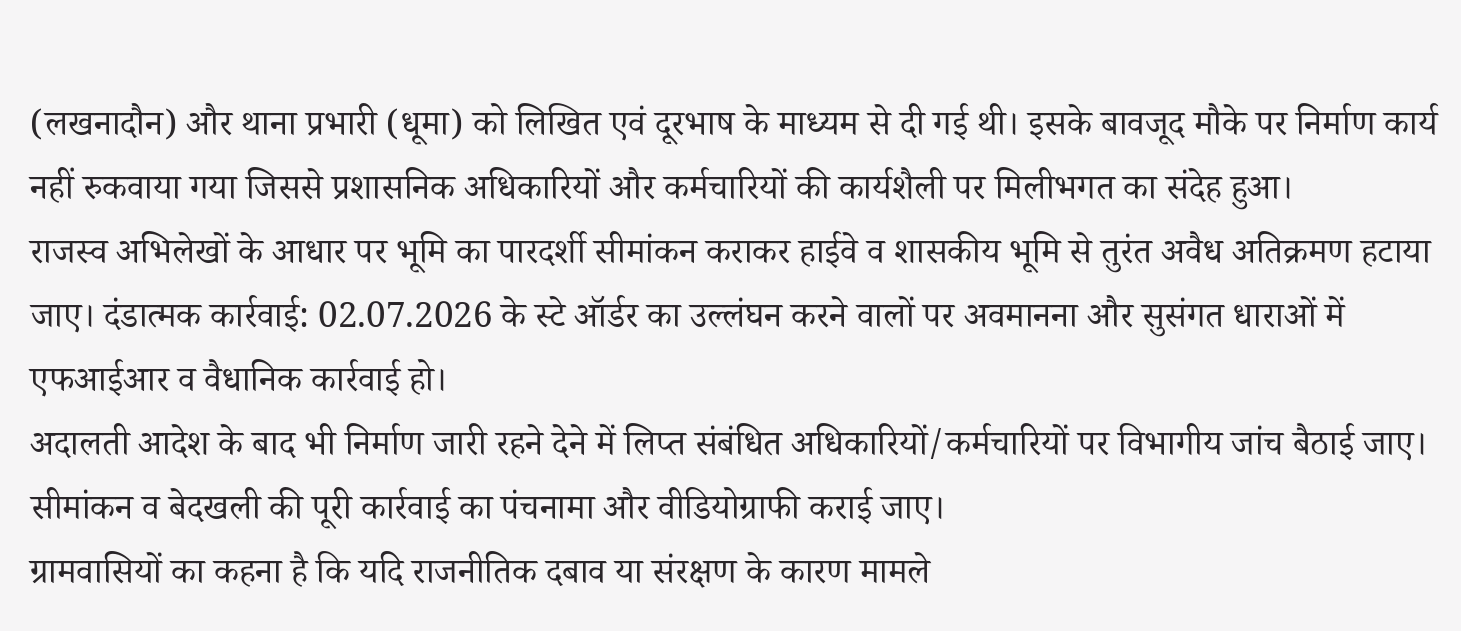(लखनादौन) और थाना प्रभारी (धूमा) को लिखित एवं दूरभाष के माध्यम से दी गई थी। इसके बावजूद मौके पर निर्माण कार्य नहीं रुकवाया गया जिससे प्रशासनिक अधिकारियों और कर्मचारियों की कार्यशैली पर मिलीभगत का संदेह हुआ।
राजस्व अभिलेखों के आधार पर भूमि का पारदर्शी सीमांकन कराकर हाईवे व शासकीय भूमि से तुरंत अवैध अतिक्रमण हटाया जाए। दंडात्मक कार्रवाई: 02.07.2026 के स्टे ऑर्डर का उल्लंघन करने वालों पर अवमानना और सुसंगत धाराओं में एफआईआर व वैधानिक कार्रवाई हो।
अदालती आदेश के बाद भी निर्माण जारी रहने देने में लिप्त संबंधित अधिकारियों/कर्मचारियों पर विभागीय जांच बैठाई जाए। सीमांकन व बेदखली की पूरी कार्रवाई का पंचनामा और वीडियोग्राफी कराई जाए।
ग्रामवासियों का कहना है कि यदि राजनीतिक दबाव या संरक्षण के कारण मामले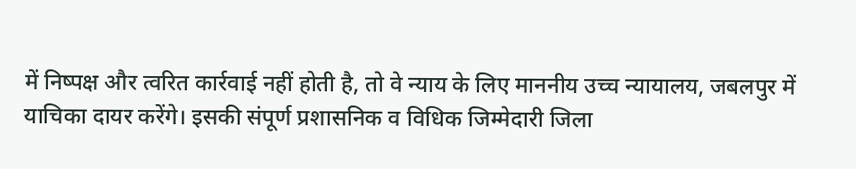में निष्पक्ष और त्वरित कार्रवाई नहीं होती है, तो वे न्याय के लिए माननीय उच्च न्यायालय, जबलपुर में याचिका दायर करेंगे। इसकी संपूर्ण प्रशासनिक व विधिक जिम्मेदारी जिला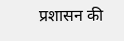प्रशासन की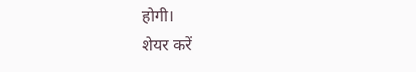होगी।
शेयर करें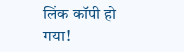लिंक कॉपी हो गया!